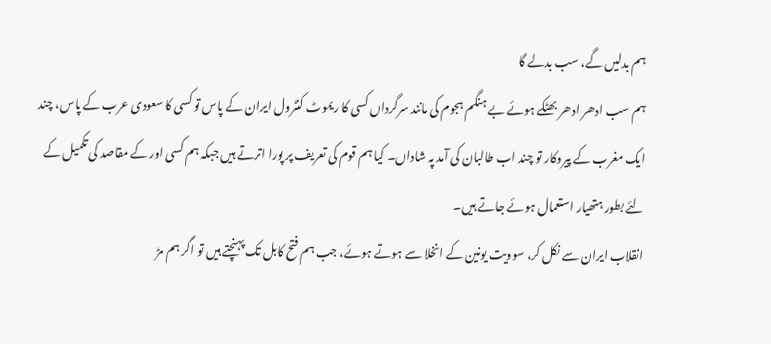ہم بدلیں گے، سب بدلے گا
ہم سب ادھر ادھر بھٹکے ہوئے بے ہنگم ہجوم کی مانند سرگرداں کسی کا ریموٹ کنٹرول ایران کے پاس تو کسی کا سعودی عرب کے پاس، چند ایک مغرب کے پیروکار تو چند اب طالبان کی آمد پہ شاداں۔ کیا ہم قوم کی تعریف پر پورا اترتے ہیں جبکہ ہم کسی اور کے مقاصد کی تکمیل کے لئے بطور ہتھیار استعمال ہوئے جاتے ہیں۔
انقلاب ایران سے نکل کر، سوویت یونین کے انخلا سے ہوتے ہوئے، جب ہم فتح کابل تک پہنچتے ہیں تو اگر ہم مڑ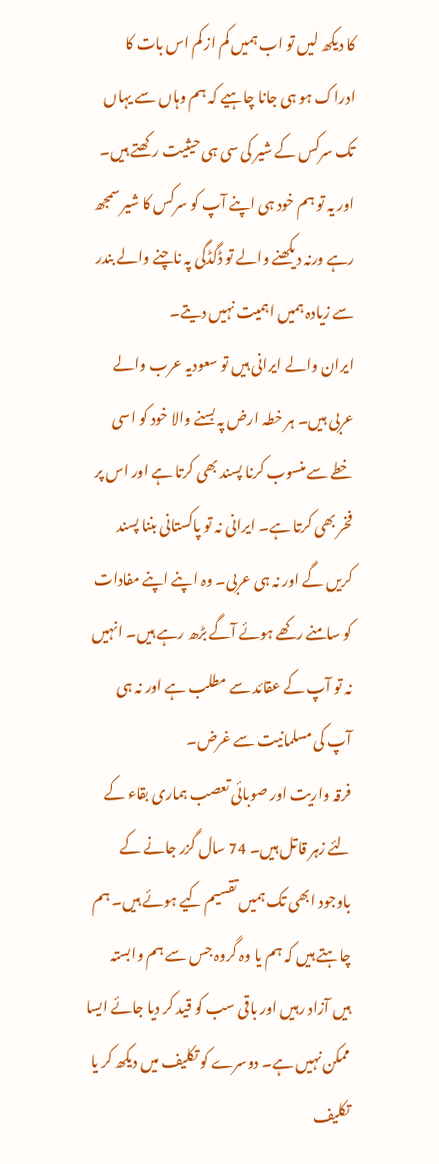کا دیکھ لیں تو اب ہمیں کم از کم اس بات کا ادراک ہو ہی جانا چاہیے کہ ہم وہاں سے یہاں تک سرکس کے شیر کی سی ہی حیثیت رکھتے ہیں۔ اور یہ تو ہم خود ہی اپنے آپ کو سرکس کا شیر سمجھ رہے ورنہ دیکھنے والے تو ڈگڈگی پہ ناچنے والے بندر سے زیادہ ہمیں اہمیت نہیں دیتے۔
ایران والے ایرانی ہیں تو سعودیہ عرب والے عربی ہیں۔ ہر خطہ ارض پہ بسنے والا خود کو اسی خطے سے منسوب کرنا پسند بھی کرتا ہے اور اس پر فخر بھی کرتا ہے۔ ایرانی نہ تو پاکستانی بننا پسند کریں گے اور نہ ہی عربی۔ وہ اپنے اپنے مفادات کو سامنے رکھے ہوئے آگے بڑھ رہے ہیں۔ انہیں نہ تو آپ کے عقائد سے مطلب ہے اور نہ ہی آپ کی مسلمانیت سے غرض۔
فرقہ واریت اور صوبائی تعصب ہماری بقاء کے لئے زہر قاتل ہیں۔ 74 سال گزر جانے کے باوجود ابھی تک ہمیں تقسیم کیے ہوئے ہیں۔ ہم چاہتے ہیں کہ ہم یا وہ گروہ جس سے ہم وابستہ ہیں آزاد رہیں اور باقی سب کو قید کر دیا جائے ایسا ممکن نہیں ہے۔ دوسرے کو تکلیف میں دیکھ کر یا تکلیف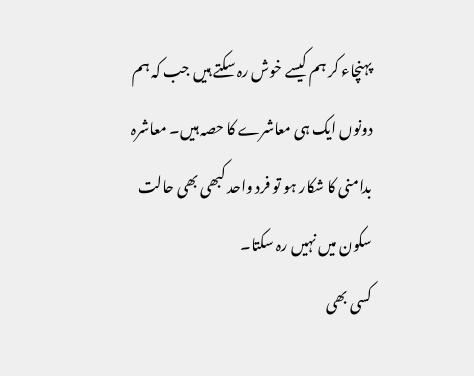پہنچاء کر ہم کیسے خوش رہ سکتے ہیں جب کہ ہم دونوں ایک ہی معاشرے کا حصہ ہیں۔ معاشرہ بدامنی کا شکار ہو تو فرد واحد کبھی بھی حالت سکون میں نہیں رہ سکتا۔
کسی بھی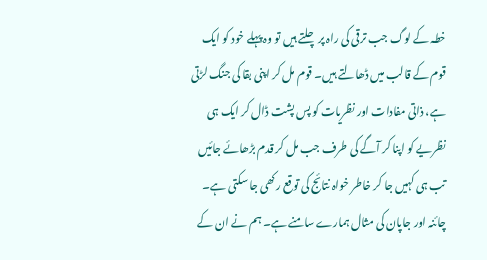خطہ کے لوگ جب ترقی کی راہ پر چلتے ہیں تو وہ پہلے خود کو ایک قوم کے قالب میں ڈھالتے ہیں۔ قوم مل کر اپنی بقا کی جنگ لڑتی ہے، ذاتی مفادات اور نظریات کو پس پشت ڈال کر ایک ہی نظریے کو اپنا کر آگے کی طرف جب مل کر قدم بڑھائے جائیں تب ہی کہیں جا کر خاطر خواہ نتائج کی توقع رکھی جا سکتی ہے۔ چائنہ اور جاپان کی مثال ہمارے سامنے ہے۔ ہم نے ان کے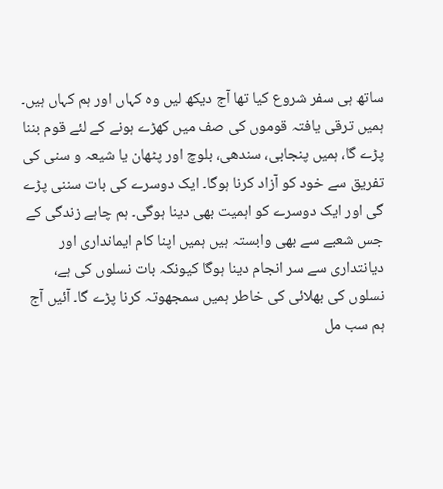ساتھ ہی سفر شروع کیا تھا آج دیکھ لیں وہ کہاں اور ہم کہاں ہیں۔
ہمیں ترقی یافتہ قوموں کی صف میں کھڑے ہونے کے لئے قوم بننا پڑے گا، ہمیں پنجابی، سندھی، بلوچ اور پٹھان یا شیعہ و سنی کی تفریق سے خود کو آزاد کرنا ہوگا۔ ایک دوسرے کی بات سننی پڑے گی اور ایک دوسرے کو اہمیت بھی دینا ہوگی۔ ہم چاہے زندگی کے جس شعبے سے بھی وابستہ ہیں ہمیں اپنا کام ایمانداری اور دیانتداری سے سر انجام دینا ہوگا کیونکہ بات نسلوں کی ہے، نسلوں کی بھلائی کی خاطر ہمیں سمجھوتہ کرنا پڑے گا۔ آئیں آج ہم سب مل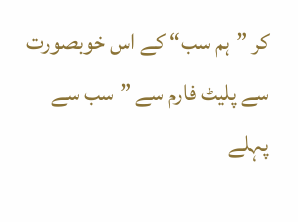کر ”ہم سب“ کے اس خوبصورت سے پلیٹ فارم سے ”سب سے پہلے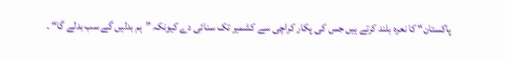پاکستان“ کا نعرہ بلند کرتے ہیں جس کی پکار کراچی سے کشمیر تک سنائی دے کیونکہ ”ہم بدلیں گے سب بدلے گا“ ۔